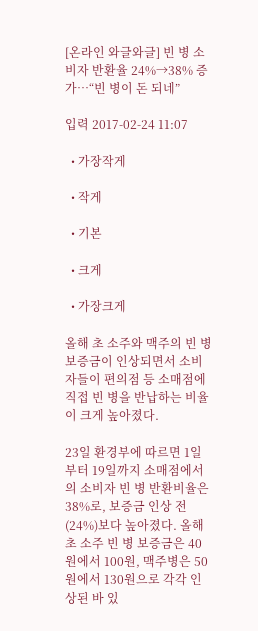[온라인 와글와글] 빈 병 소비자 반환율 24%→38% 증가…“빈 병이 돈 되네”

입력 2017-02-24 11:07

  • 가장작게

  • 작게

  • 기본

  • 크게

  • 가장크게

올해 초 소주와 맥주의 빈 병 보증금이 인상되면서 소비자들이 편의점 등 소매점에 직접 빈 병을 반납하는 비율이 크게 높아졌다.

23일 환경부에 따르면 1일부터 19일까지 소매점에서의 소비자 빈 병 반환비율은 38%로, 보증금 인상 전(24%)보다 높아졌다. 올해 초 소주 빈 병 보증금은 40원에서 100원, 맥주병은 50원에서 130원으로 각각 인상된 바 있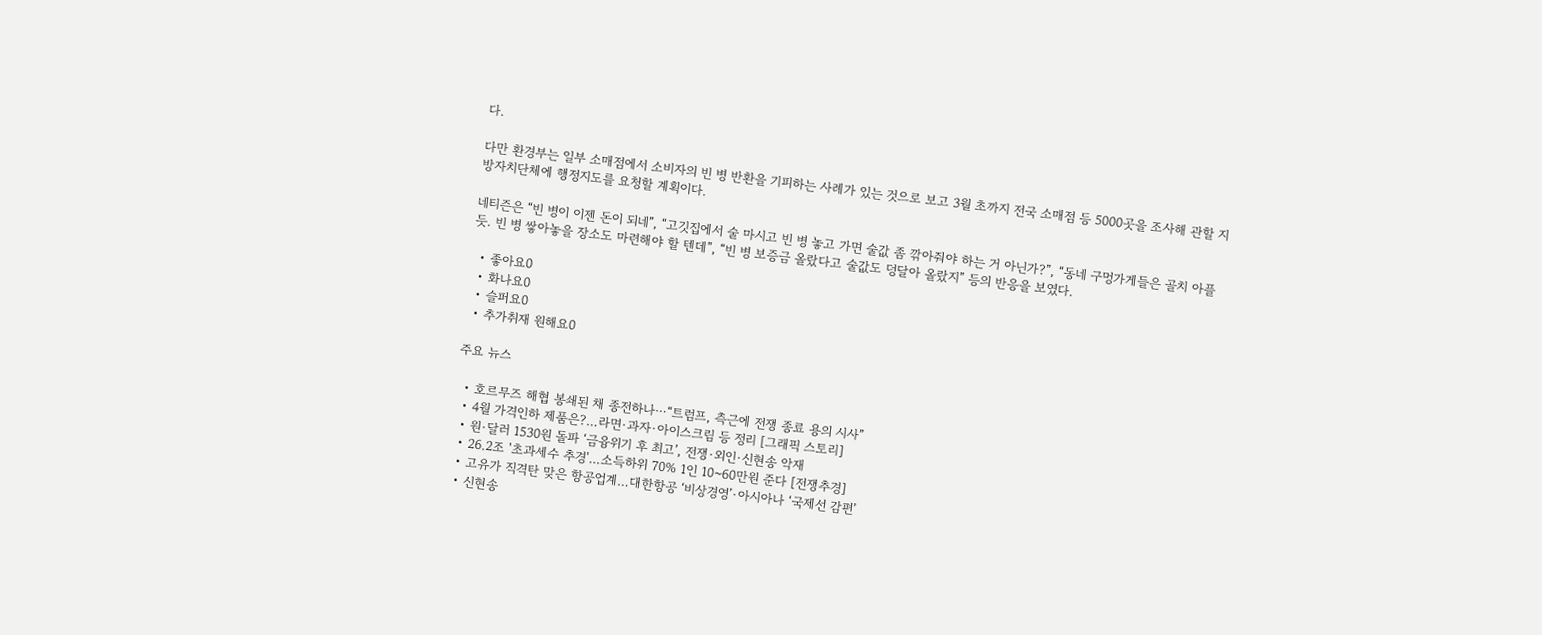다.

다만 환경부는 일부 소매점에서 소비자의 빈 병 반환을 기피하는 사례가 있는 것으로 보고 3월 초까지 전국 소매점 등 5000곳을 조사해 관할 지방자치단체에 행정지도를 요청할 계획이다.

네티즌은 “빈 병이 이젠 돈이 되네”, “고깃집에서 술 마시고 빈 병 놓고 가면 술값 좀 깎아줘야 하는 거 아닌가?”, “동네 구멍가게들은 골치 아플 듯. 빈 병 쌓아놓을 장소도 마련해야 할 텐데”, “빈 병 보증금 올랐다고 술값도 덩달아 올랐지” 등의 반응을 보였다.

  • 좋아요0
  • 화나요0
  • 슬퍼요0
  • 추가취재 원해요0

주요 뉴스

  • 호르무즈 해협 봉쇄된 채 종전하나⋯“트럼프, 측근에 전쟁 종료 용의 시사”
  • 4월 가격인하 제품은?…라면·과자·아이스크림 등 정리 [그래픽 스토리]
  • 원·달러 1530원 돌파 ‘금융위기 후 최고’, 전쟁·외인·신현송 악재
  • 26.2조 '초과세수 추경'…소득하위 70% 1인 10~60만원 준다 [전쟁추경]
  • 고유가 직격탄 맞은 항공업계…대한항공 ‘비상경영’·아시아나 ‘국제선 감편’
  • 신현송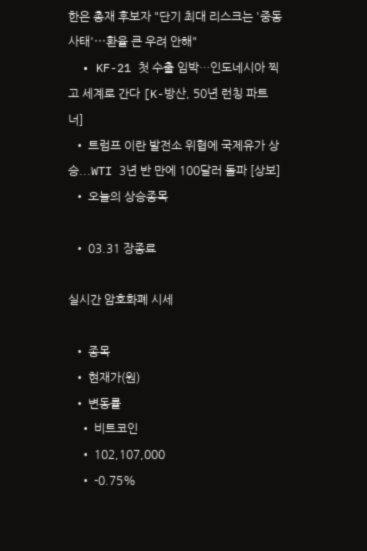한은 총재 후보자 "단기 최대 리스크는 '중동 사태'⋯환율 큰 우려 안해"
  • KF-21 첫 수출 임박…인도네시아 찍고 세계로 간다 [K-방산, 50년 런칭 파트너]
  • 트럼프 이란 발전소 위협에 국제유가 상승...WTI 3년 반 만에 100달러 돌파 [상보]
  • 오늘의 상승종목

  • 03.31 장종료

실시간 암호화폐 시세

  • 종목
  • 현재가(원)
  • 변동률
    • 비트코인
    • 102,107,000
    • -0.75%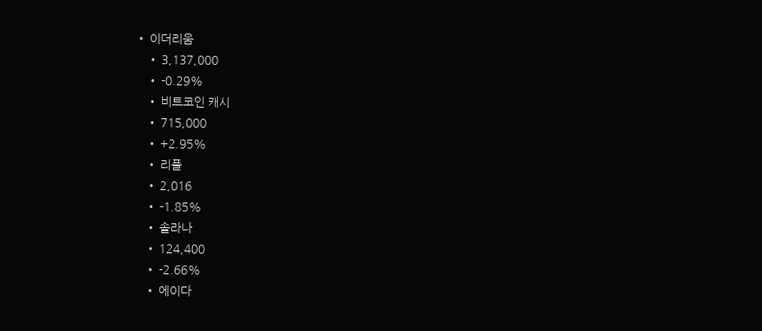• 이더리움
    • 3,137,000
    • -0.29%
    • 비트코인 캐시
    • 715,000
    • +2.95%
    • 리플
    • 2,016
    • -1.85%
    • 솔라나
    • 124,400
    • -2.66%
    • 에이다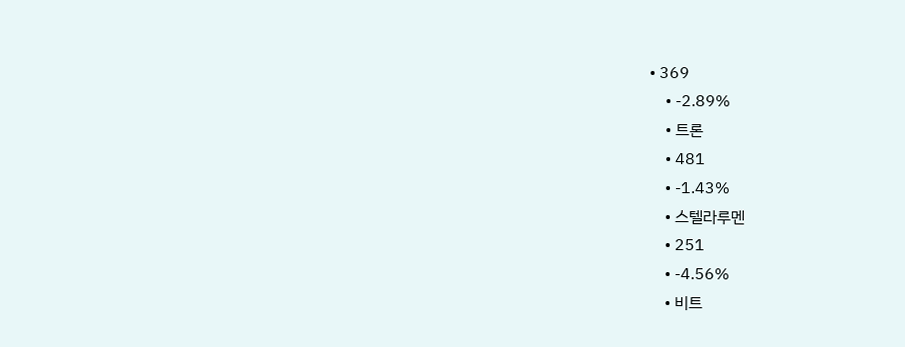• 369
    • -2.89%
    • 트론
    • 481
    • -1.43%
    • 스텔라루멘
    • 251
    • -4.56%
    • 비트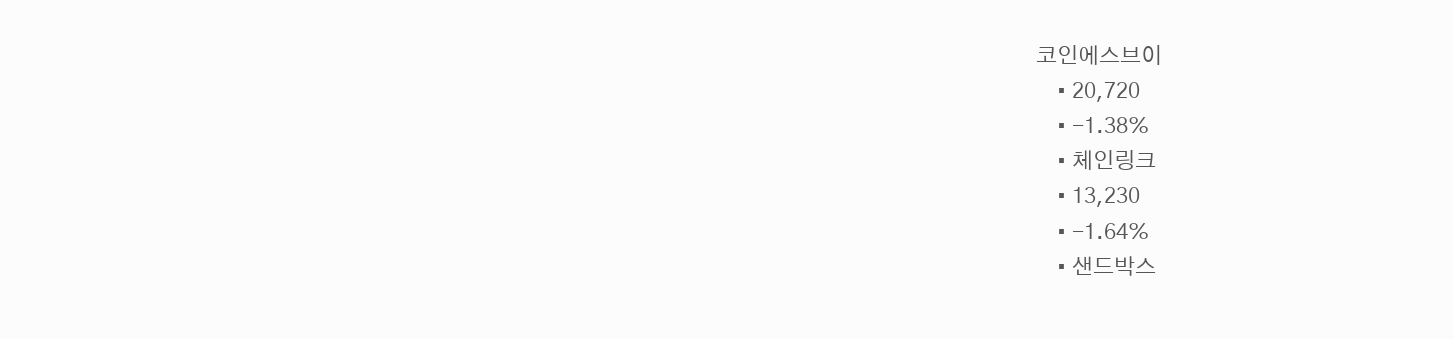코인에스브이
    • 20,720
    • -1.38%
    • 체인링크
    • 13,230
    • -1.64%
    • 샌드박스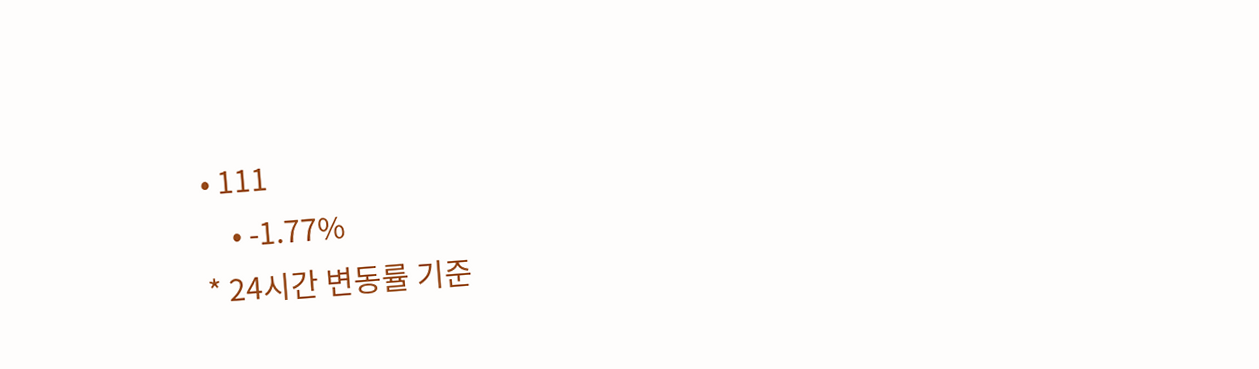• 111
    • -1.77%
* 24시간 변동률 기준